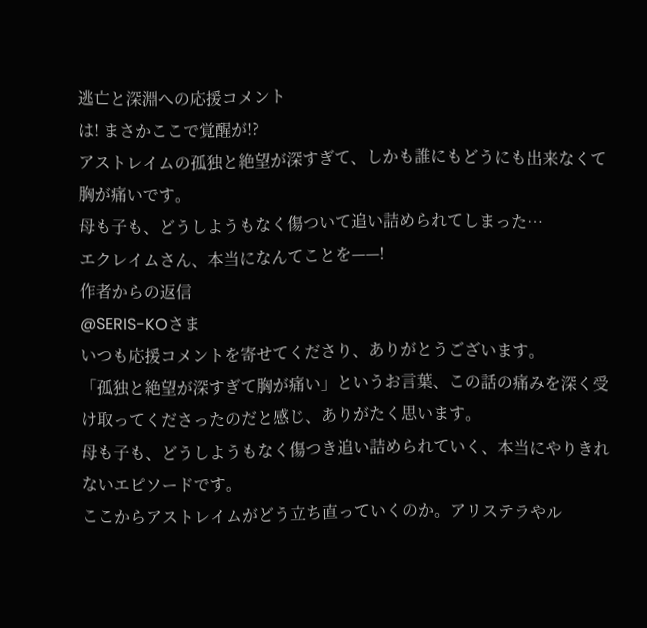逃亡と深淵への応援コメント
は! まさかここで覚醒が!?
アストレイムの孤独と絶望が深すぎて、しかも誰にもどうにも出来なくて胸が痛いです。
母も子も、どうしようもなく傷ついて追い詰められてしまった…
エクレイムさん、本当になんてことを——!
作者からの返信
@SERIS-KOさま
いつも応援コメントを寄せてくださり、ありがとうございます。
「孤独と絶望が深すぎて胸が痛い」というお言葉、この話の痛みを深く受け取ってくださったのだと感じ、ありがたく思います。
母も子も、どうしようもなく傷つき追い詰められていく、本当にやりきれないエピソードです。
ここからアストレイムがどう立ち直っていくのか。アリステラやル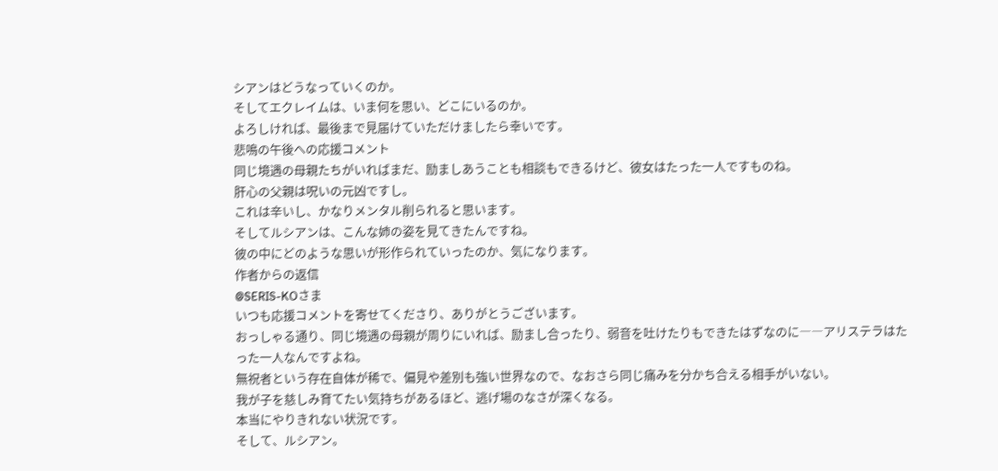シアンはどうなっていくのか。
そしてエクレイムは、いま何を思い、どこにいるのか。
よろしければ、最後まで見届けていただけましたら幸いです。
悲鳴の午後への応援コメント
同じ境遇の母親たちがいればまだ、励ましあうことも相談もできるけど、彼女はたった一人ですものね。
肝心の父親は呪いの元凶ですし。
これは辛いし、かなりメンタル削られると思います。
そしてルシアンは、こんな姉の姿を見てきたんですね。
彼の中にどのような思いが形作られていったのか、気になります。
作者からの返信
@SERIS-KOさま
いつも応援コメントを寄せてくださり、ありがとうございます。
おっしゃる通り、同じ境遇の母親が周りにいれば、励まし合ったり、弱音を吐けたりもできたはずなのに――アリステラはたった一人なんですよね。
無祝者という存在自体が稀で、偏見や差別も強い世界なので、なおさら同じ痛みを分かち合える相手がいない。
我が子を慈しみ育てたい気持ちがあるほど、逃げ場のなさが深くなる。
本当にやりきれない状況です。
そして、ルシアン。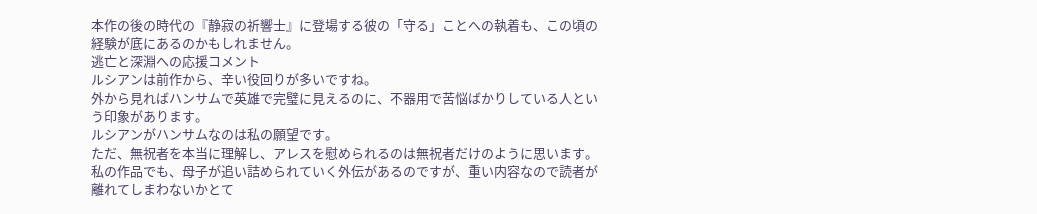本作の後の時代の『静寂の祈響士』に登場する彼の「守る」ことへの執着も、この頃の経験が底にあるのかもしれません。
逃亡と深淵への応援コメント
ルシアンは前作から、辛い役回りが多いですね。
外から見ればハンサムで英雄で完璧に見えるのに、不器用で苦悩ばかりしている人という印象があります。
ルシアンがハンサムなのは私の願望です。
ただ、無祝者を本当に理解し、アレスを慰められるのは無祝者だけのように思います。
私の作品でも、母子が追い詰められていく外伝があるのですが、重い内容なので読者が離れてしまわないかとて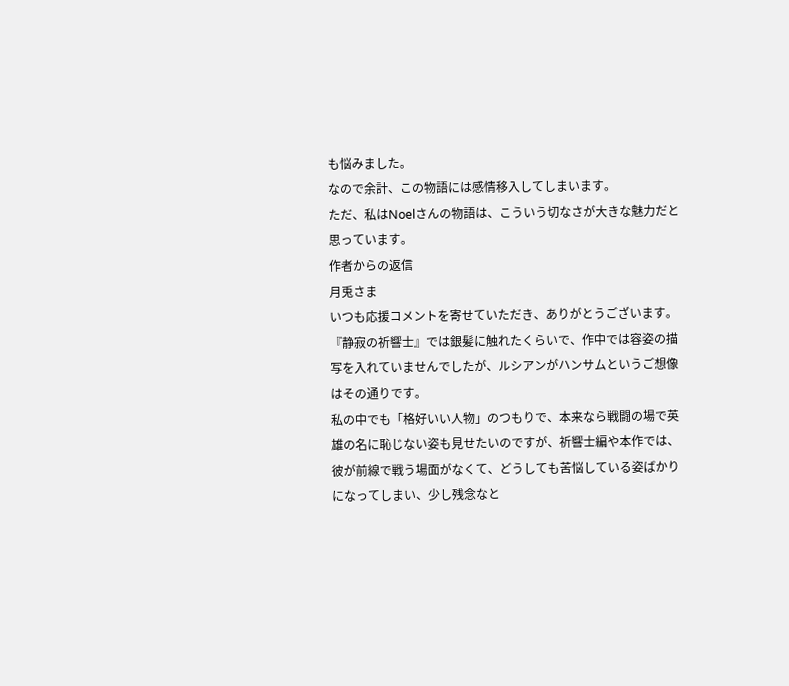も悩みました。
なので余計、この物語には感情移入してしまいます。
ただ、私はNoelさんの物語は、こういう切なさが大きな魅力だと思っています。
作者からの返信
月兎さま
いつも応援コメントを寄せていただき、ありがとうございます。
『静寂の祈響士』では銀髪に触れたくらいで、作中では容姿の描写を入れていませんでしたが、ルシアンがハンサムというご想像はその通りです。
私の中でも「格好いい人物」のつもりで、本来なら戦闘の場で英雄の名に恥じない姿も見せたいのですが、祈響士編や本作では、彼が前線で戦う場面がなくて、どうしても苦悩している姿ばかりになってしまい、少し残念なと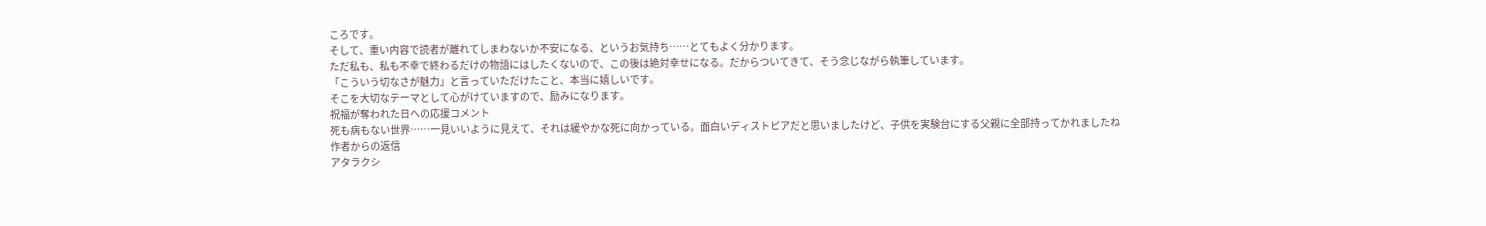ころです。
そして、重い内容で読者が離れてしまわないか不安になる、というお気持ち……とてもよく分かります。
ただ私も、私も不幸で終わるだけの物語にはしたくないので、この後は絶対幸せになる。だからついてきて、そう念じながら執筆しています。
「こういう切なさが魅力」と言っていただけたこと、本当に嬉しいです。
そこを大切なテーマとして心がけていますので、励みになります。
祝福が奪われた日への応援コメント
死も病もない世界……一見いいように見えて、それは緩やかな死に向かっている。面白いディストピアだと思いましたけど、子供を実験台にする父親に全部持ってかれましたね
作者からの返信
アタラクシ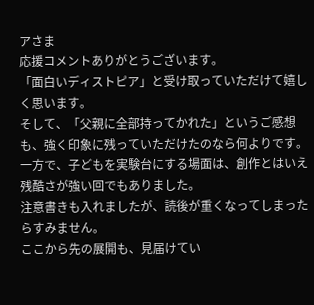アさま
応援コメントありがとうございます。
「面白いディストピア」と受け取っていただけて嬉しく思います。
そして、「父親に全部持ってかれた」というご感想も、強く印象に残っていただけたのなら何よりです。
一方で、子どもを実験台にする場面は、創作とはいえ残酷さが強い回でもありました。
注意書きも入れましたが、読後が重くなってしまったらすみません。
ここから先の展開も、見届けてい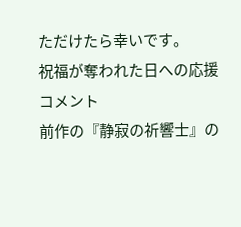ただけたら幸いです。
祝福が奪われた日への応援コメント
前作の『静寂の祈響士』の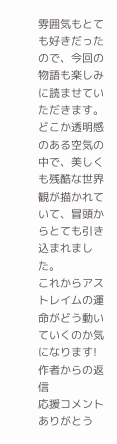雰囲気もとても好きだったので、今回の物語も楽しみに読ませていただきます。
どこか透明感のある空気の中で、美しくも残酷な世界観が描かれていて、冒頭からとても引き込まれました。
これからアストレイムの運命がどう動いていくのか気になります!
作者からの返信
応援コメントありがとう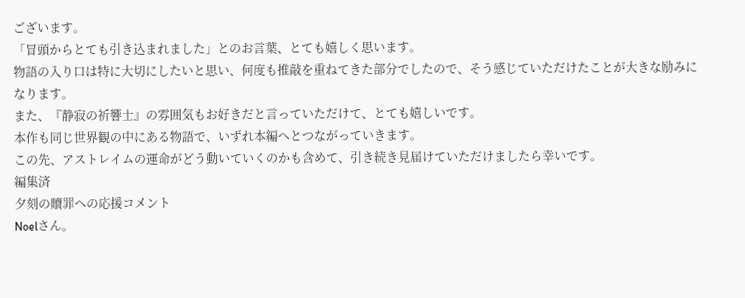ございます。
「冒頭からとても引き込まれました」とのお言葉、とても嬉しく思います。
物語の入り口は特に大切にしたいと思い、何度も推敲を重ねてきた部分でしたので、そう感じていただけたことが大きな励みになります。
また、『静寂の祈響士』の雰囲気もお好きだと言っていただけて、とても嬉しいです。
本作も同じ世界観の中にある物語で、いずれ本編へとつながっていきます。
この先、アストレイムの運命がどう動いていくのかも含めて、引き続き見届けていただけましたら幸いです。
編集済
夕刻の贖罪への応援コメント
Noelさん。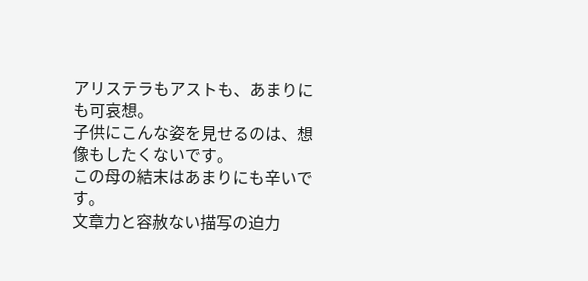アリステラもアストも、あまりにも可哀想。
子供にこんな姿を見せるのは、想像もしたくないです。
この母の結末はあまりにも辛いです。
文章力と容赦ない描写の迫力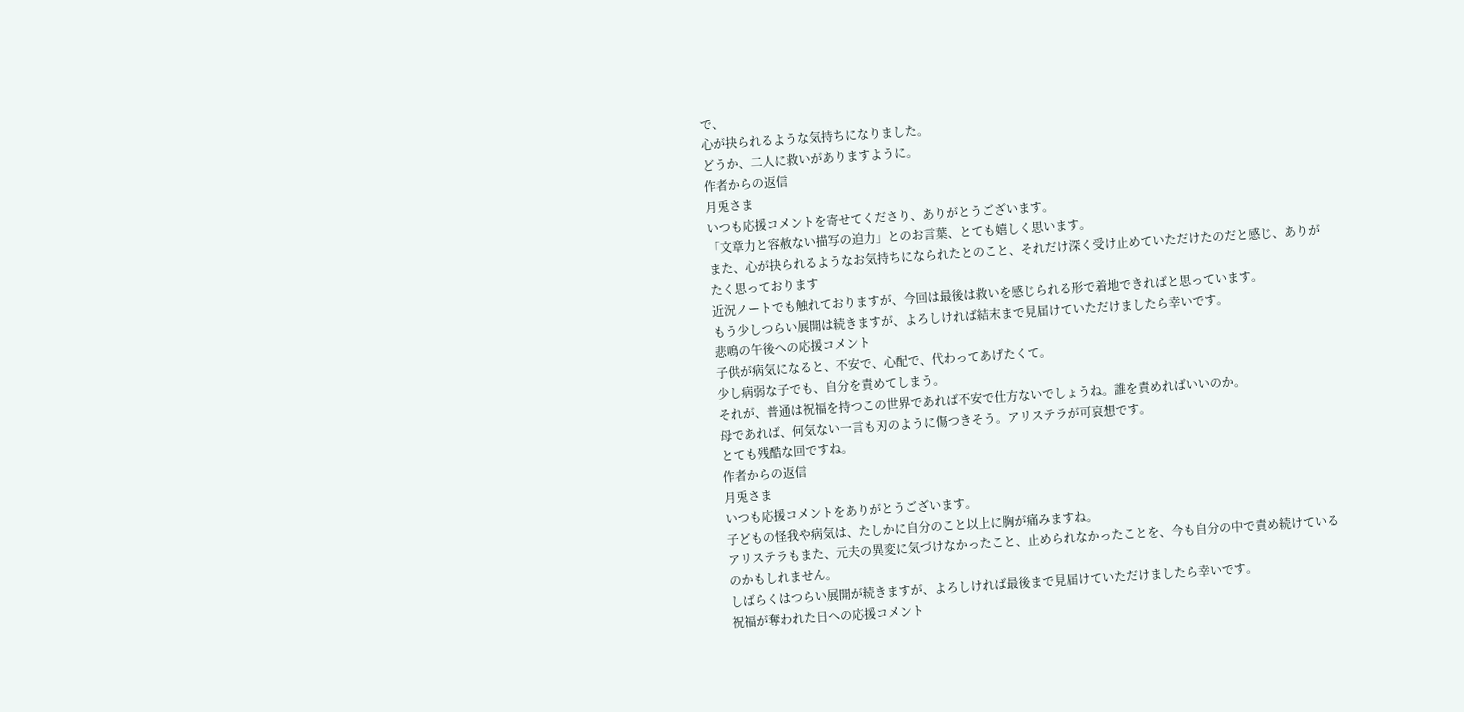で、
心が抉られるような気持ちになりました。
どうか、二人に救いがありますように。
作者からの返信
月兎さま
いつも応援コメントを寄せてくださり、ありがとうございます。
「文章力と容赦ない描写の迫力」とのお言葉、とても嬉しく思います。
また、心が抉られるようなお気持ちになられたとのこと、それだけ深く受け止めていただけたのだと感じ、ありがたく思っております
近況ノートでも触れておりますが、今回は最後は救いを感じられる形で着地できればと思っています。
もう少しつらい展開は続きますが、よろしければ結末まで見届けていただけましたら幸いです。
悲鳴の午後への応援コメント
子供が病気になると、不安で、心配で、代わってあげたくて。
少し病弱な子でも、自分を責めてしまう。
それが、普通は祝福を持つこの世界であれば不安で仕方ないでしょうね。誰を責めればいいのか。
母であれば、何気ない一言も刃のように傷つきそう。アリステラが可哀想です。
とても残酷な回ですね。
作者からの返信
月兎さま
いつも応援コメントをありがとうございます。
子どもの怪我や病気は、たしかに自分のこと以上に胸が痛みますね。
アリステラもまた、元夫の異変に気づけなかったこと、止められなかったことを、今も自分の中で責め続けているのかもしれません。
しばらくはつらい展開が続きますが、よろしければ最後まで見届けていただけましたら幸いです。
祝福が奪われた日への応援コメント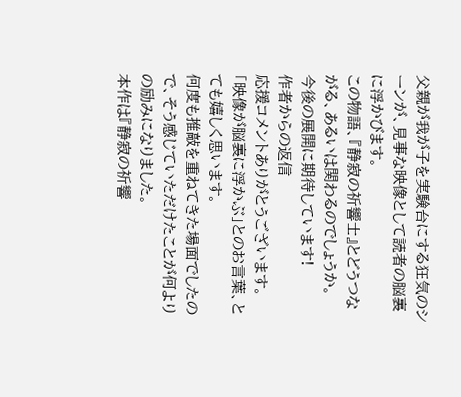父親が我が子を実験台にする狂気のシーンが、見事な映像として読者の脳裏に浮かびます。
この物語、『静寂の祈響士』とどうつながる、あるいは関わるのでしょうか。
今後の展開に期待しています!
作者からの返信
応援コメントありがとうございます。
「映像が脳裏に浮かぶ」とのお言葉、とても嬉しく思います。
何度も推敲を重ねてきた場面でしたので、そう感じていただけたことが何よりの励みになりました。
本作は『静寂の祈響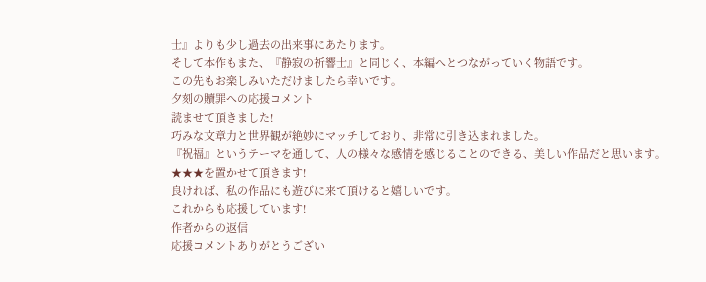士』よりも少し過去の出来事にあたります。
そして本作もまた、『静寂の祈響士』と同じく、本編へとつながっていく物語です。
この先もお楽しみいただけましたら幸いです。
夕刻の贖罪への応援コメント
読ませて頂きました!
巧みな文章力と世界観が絶妙にマッチしており、非常に引き込まれました。
『祝福』というテーマを通して、人の様々な感情を感じることのできる、美しい作品だと思います。
★★★を置かせて頂きます!
良ければ、私の作品にも遊びに来て頂けると嬉しいです。
これからも応援しています!
作者からの返信
応援コメントありがとうござい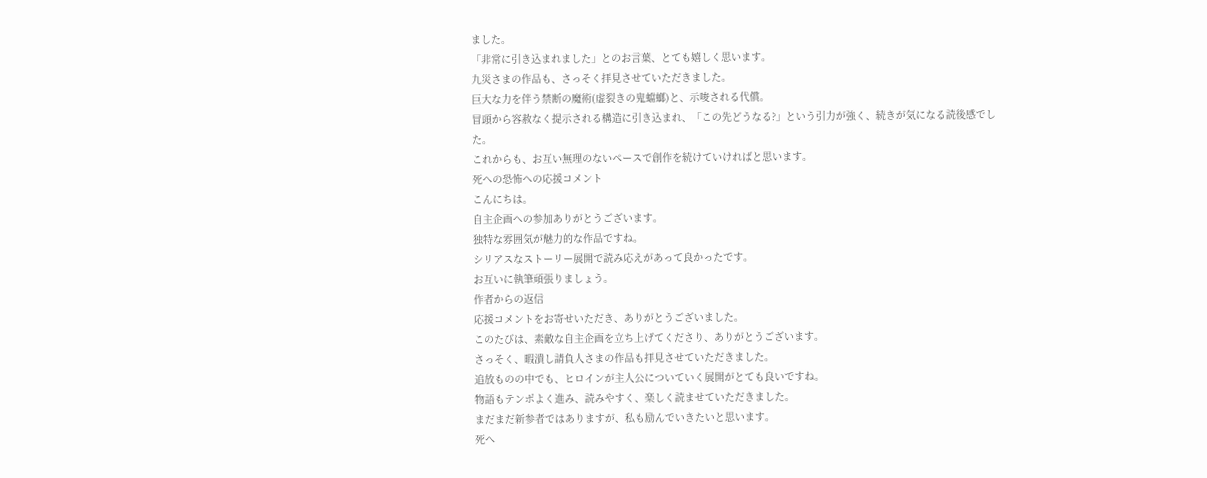ました。
「非常に引き込まれました」とのお言葉、とても嬉しく思います。
九災さまの作品も、さっそく拝見させていただきました。
巨大な力を伴う禁断の魔術(虚裂きの鬼蟷螂)と、示唆される代償。
冒頭から容赦なく提示される構造に引き込まれ、「この先どうなる?」という引力が強く、続きが気になる読後感でした。
これからも、お互い無理のないペースで創作を続けていければと思います。
死への恐怖への応援コメント
こんにちは。
自主企画への参加ありがとうございます。
独特な雰囲気が魅力的な作品ですね。
シリアスなストーリー展開で読み応えがあって良かったです。
お互いに執筆頑張りましょう。
作者からの返信
応援コメントをお寄せいただき、ありがとうございました。
このたびは、素敵な自主企画を立ち上げてくださり、ありがとうございます。
さっそく、暇潰し請負人さまの作品も拝見させていただきました。
追放ものの中でも、ヒロインが主人公についていく展開がとても良いですね。
物語もテンポよく進み、読みやすく、楽しく読ませていただきました。
まだまだ新参者ではありますが、私も励んでいきたいと思います。
死へ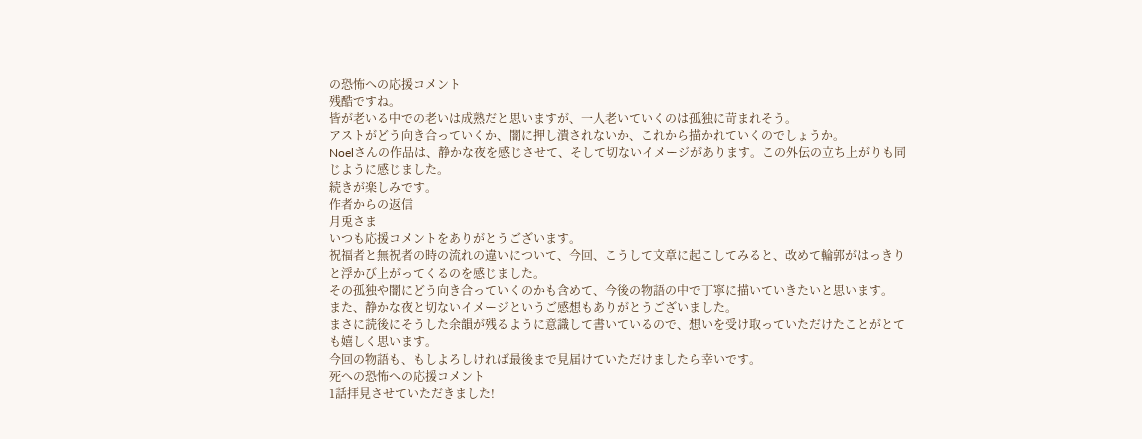の恐怖への応援コメント
残酷ですね。
皆が老いる中での老いは成熟だと思いますが、一人老いていくのは孤独に苛まれそう。
アストがどう向き合っていくか、闇に押し潰されないか、これから描かれていくのでしょうか。
Noelさんの作品は、静かな夜を感じさせて、そして切ないイメージがあります。この外伝の立ち上がりも同じように感じました。
続きが楽しみです。
作者からの返信
月兎さま
いつも応援コメントをありがとうございます。
祝福者と無祝者の時の流れの違いについて、今回、こうして文章に起こしてみると、改めて輪郭がはっきりと浮かび上がってくるのを感じました。
その孤独や闇にどう向き合っていくのかも含めて、今後の物語の中で丁寧に描いていきたいと思います。
また、静かな夜と切ないイメージというご感想もありがとうございました。
まさに読後にそうした余韻が残るように意識して書いているので、想いを受け取っていただけたことがとても嬉しく思います。
今回の物語も、もしよろしければ最後まで見届けていただけましたら幸いです。
死への恐怖への応援コメント
1話拝見させていただきました!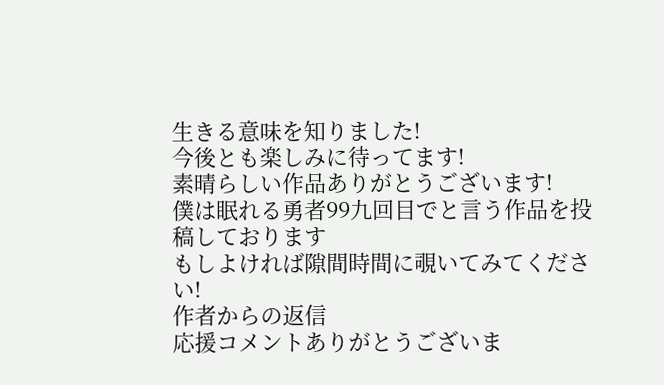生きる意味を知りました!
今後とも楽しみに待ってます!
素晴らしい作品ありがとうございます!
僕は眠れる勇者99九回目でと言う作品を投稿しております
もしよければ隙間時間に覗いてみてください!
作者からの返信
応援コメントありがとうございま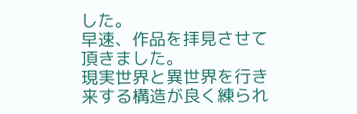した。
早速、作品を拝見させて頂きました。
現実世界と異世界を行き来する構造が良く練られ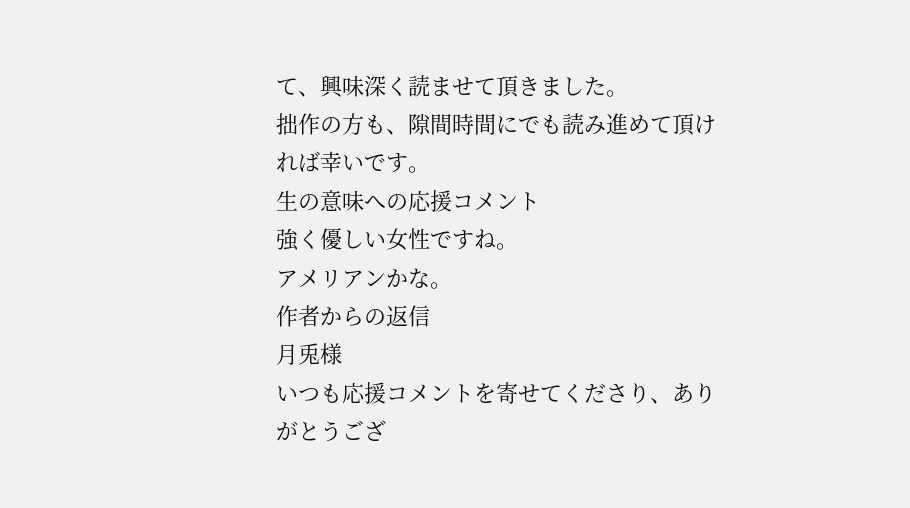て、興味深く読ませて頂きました。
拙作の方も、隙間時間にでも読み進めて頂ければ幸いです。
生の意味への応援コメント
強く優しい女性ですね。
アメリアンかな。
作者からの返信
月兎様
いつも応援コメントを寄せてくださり、ありがとうござ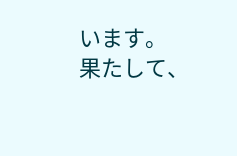います。
果たして、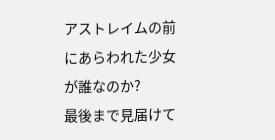アストレイムの前にあらわれた少女が誰なのか?
最後まで見届けて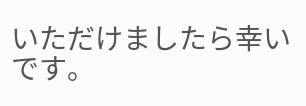いただけましたら幸いです。